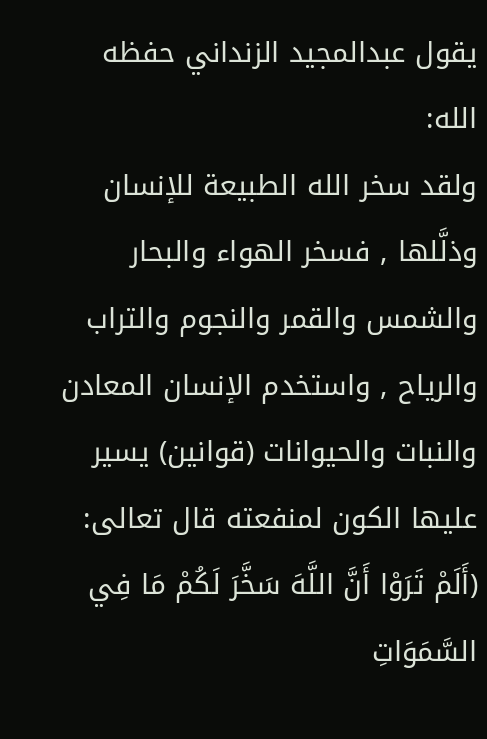يقول عبدالمجيد الزنداني حفظه الله:
ولقد سخر الله الطبيعة للإنسان وذلَّلها , فسخر الهواء والبحار والشمس والقمر والنجوم والتراب والرياح , واستخدم الإنسان المعادن والنبات والحيوانات (قوانين) يسير عليها الكون لمنفعته قال تعالى: (أَلَمْ تَرَوْا أَنَّ اللَّهَ سَخَّرَ لَكُمْ مَا فِي السَّمَوَاتِ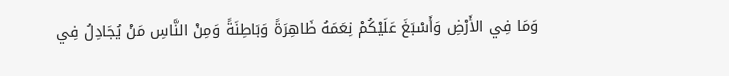وَمَا فِي الأَرْضِ وَأَسْبَغَ عَلَيْكُمْ نِعَمَهُ ظَاهِرَةً وَبَاطِنَةً وَمِنْ النَّاسِ مَنْ يُجَادِلُ فِي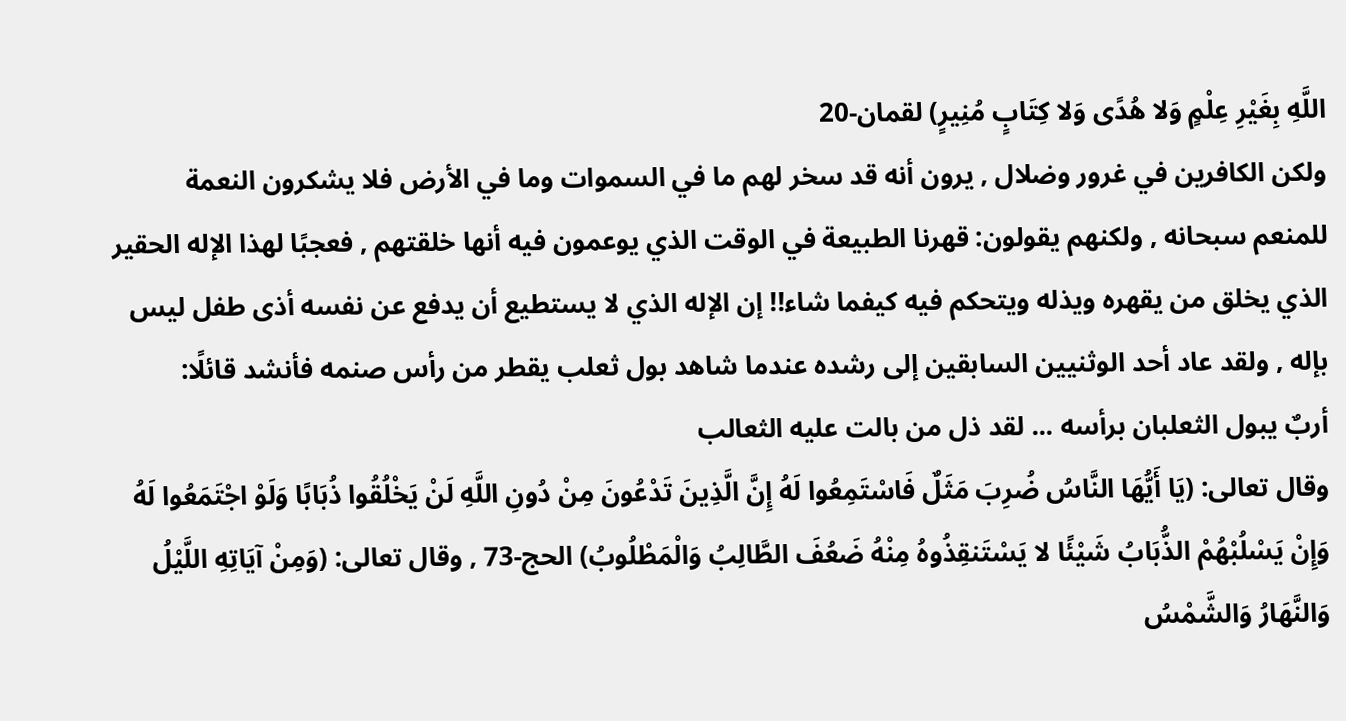اللَّهِ بِغَيْرِ عِلْمٍ وَلا هُدًى وَلا كِتَابٍ مُنِيرٍ) لقمان-20
ولكن الكافرين في غرور وضلال , يرون أنه قد سخر لهم ما في السموات وما في الأرض فلا يشكرون النعمة للمنعم سبحانه , ولكنهم يقولون: قهرنا الطبيعة في الوقت الذي يوعمون فيه أنها خلقتهم , فعجبًا لهذا الإله الحقير الذي يخلق من يقهره ويذله ويتحكم فيه كيفما شاء!! إن الإله الذي لا يستطيع أن يدفع عن نفسه أذى طفل ليس بإله , ولقد عاد أحد الوثنيين السابقين إلى رشده عندما شاهد بول ثعلب يقطر من رأس صنمه فأنشد قائلًا:
أربٌ يبول الثعلبان برأسه ... لقد ذل من بالت عليه الثعالب
وقال تعالى: (يَا أَيُّهَا النَّاسُ ضُرِبَ مَثَلٌ فَاسْتَمِعُوا لَهُ إِنَّ الَّذِينَ تَدْعُونَ مِنْ دُونِ اللَّهِ لَنْ يَخْلُقُوا ذُبَابًا وَلَوْ اجْتَمَعُوا لَهُ وَإِنْ يَسْلُبْهُمْ الذُّبَابُ شَيْئًا لا يَسْتَنقِذُوهُ مِنْهُ ضَعُفَ الطَّالِبُ وَالْمَطْلُوبُ) الحج-73 , وقال تعالى: (وَمِنْ آيَاتِهِ اللَّيْلُ وَالنَّهَارُ وَالشَّمْسُ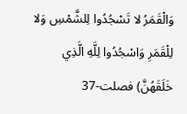وَالْقَمَرُ لا تَسْجُدُوا لِلشَّمْسِ وَلا لِلْقَمَرِ وَاسْجُدُوا لِلَّهِ الَّذِي خَلَقَهُنَّ) فصلت-37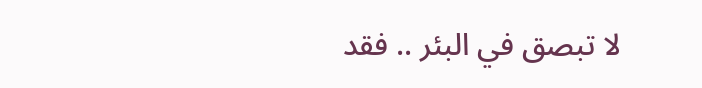لا تبصق في البئر .. فقد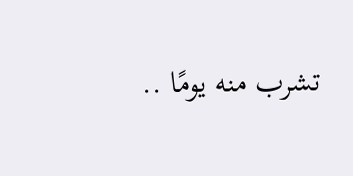تشرب منه يومًا ..